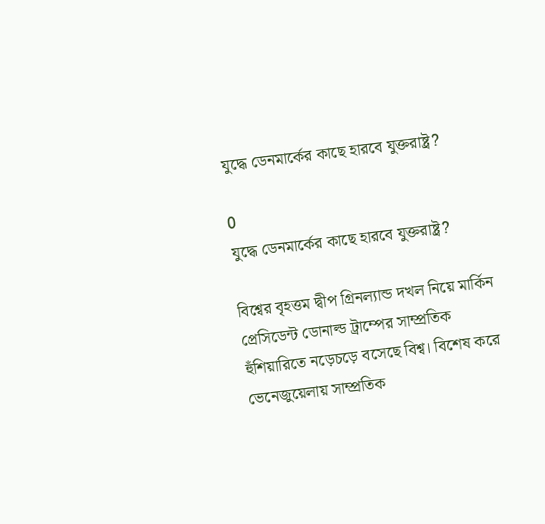যুদ্ধে ডেনমার্কের কাছে হারবে যুক্তরাষ্ট্র?

0
যুদ্ধে ডেনমার্কের কাছে হারবে যুক্তরাষ্ট্র?

বিশ্বের বৃহত্তম দ্বীপ গ্রিনল্যান্ড দখল নিয়ে মার্কিন প্রেসিডেন্ট ডোনাল্ড ট্রাম্পের সাম্প্রতিক হুঁশিয়ারিতে নড়েচড়ে বসেছে বিশ্ব। বিশেষ করে ভেনেজুয়েলায় সাম্প্রতিক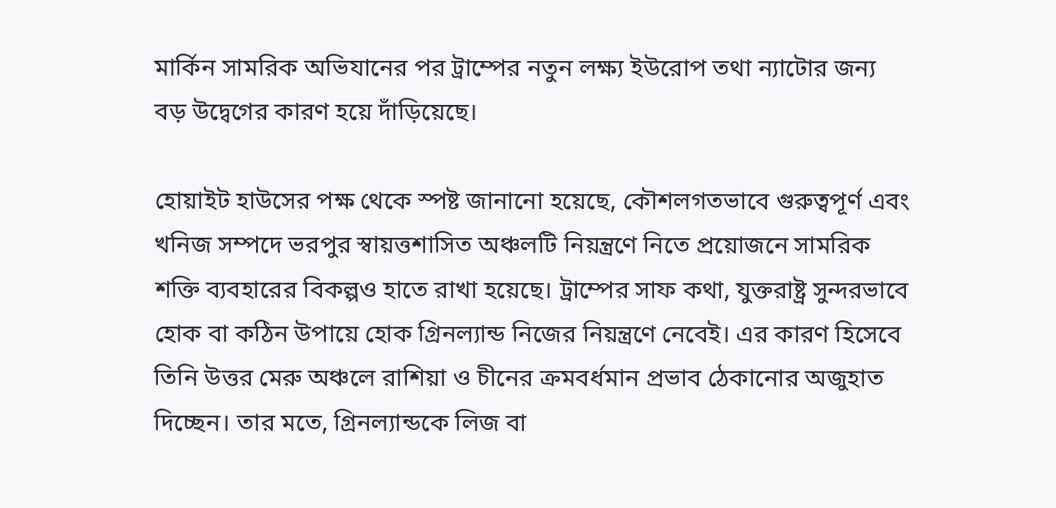মার্কিন সামরিক অভিযানের পর ট্রাম্পের নতুন লক্ষ্য ইউরোপ তথা ন্যাটোর জন্য বড় উদ্বেগের কারণ হয়ে দাঁড়িয়েছে।

হোয়াইট হাউসের পক্ষ থেকে স্পষ্ট জানানো হয়েছে, কৌশলগতভাবে গুরুত্বপূর্ণ এবং খনিজ সম্পদে ভরপুর স্বায়ত্তশাসিত অঞ্চলটি নিয়ন্ত্রণে নিতে প্রয়োজনে সামরিক শক্তি ব্যবহারের বিকল্পও হাতে রাখা হয়েছে। ট্রাম্পের সাফ কথা, যুক্তরাষ্ট্র সুন্দরভাবে হোক বা কঠিন উপায়ে হোক গ্রিনল্যান্ড নিজের নিয়ন্ত্রণে নেবেই। এর কারণ হিসেবে তিনি উত্তর মেরু অঞ্চলে রাশিয়া ও চীনের ক্রমবর্ধমান প্রভাব ঠেকানোর অজুহাত দিচ্ছেন। তার মতে, গ্রিনল্যান্ডকে লিজ বা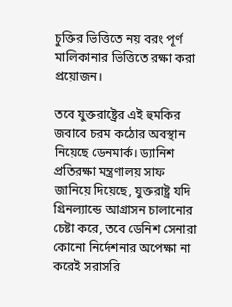চুক্তির ভিত্তিতে নয় বরং পূর্ণ মালিকানার ভিত্তিতে রক্ষা করা প্রয়োজন।

তবে যুক্তরাষ্ট্রের এই হুমকির জবাবে চরম কঠোর অবস্থান নিয়েছে ডেনমার্ক। ড্যানিশ প্রতিরক্ষা মন্ত্রণালয় সাফ জানিয়ে দিয়েছে, যুক্তরাষ্ট্র যদি গ্রিনল্যান্ডে আগ্রাসন চালানোর চেষ্টা করে, তবে ডেনিশ সেনারা কোনো নির্দেশনার অপেক্ষা না করেই সরাসরি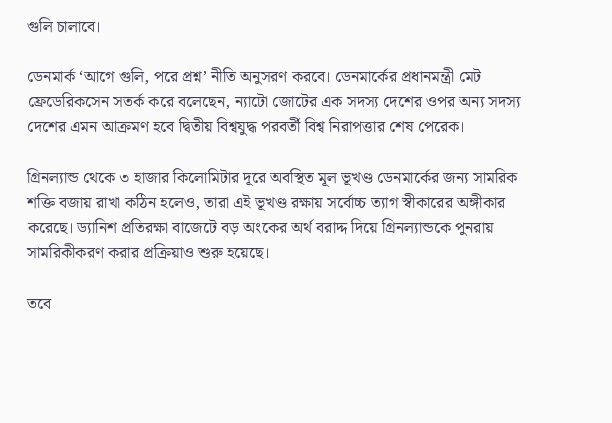গুলি চালাবে।

ডেনমার্ক ‘আগে গুলি, পরে প্রশ্ন’ নীতি অনুসরণ করবে। ডেনমার্কের প্রধানমন্ত্রী মেট ফ্রেডেরিকসেন সতর্ক করে বলেছেন, ন্যাটো জোটের এক সদস্য দেশের ওপর অন্য সদস্য দেশের এমন আক্রমণ হবে দ্বিতীয় বিশ্বযুদ্ধ পরবর্তী বিশ্ব নিরাপত্তার শেষ পেরেক।

গ্রিনল্যান্ড থেকে ৩ হাজার কিলোমিটার দূরে অবস্থিত মূল ভূখণ্ড ডেনমার্কের জন্য সামরিক শক্তি বজায় রাখা কঠিন হলেও, তারা এই ভূখণ্ড রক্ষায় সর্বোচ্চ ত্যাগ স্বীকারের অঙ্গীকার করেছে। ড্যানিশ প্রতিরক্ষা বাজেটে বড় অংকের অর্থ বরাদ্দ দিয়ে গ্রিনল্যান্ডকে পুনরায় সামরিকীকরণ করার প্রক্রিয়াও শুরু হয়েছে।

তবে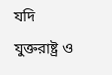যদি যুক্তরাষ্ট্র ও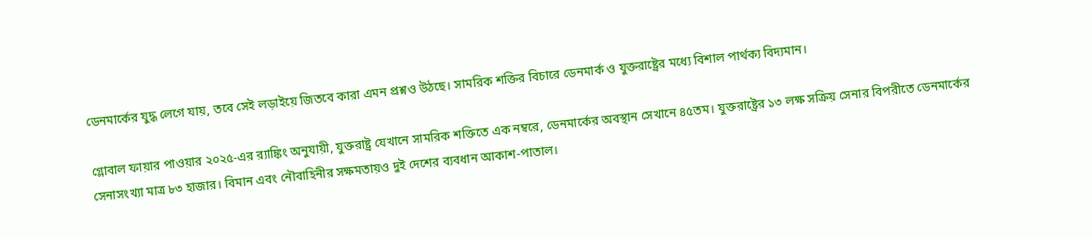ডেনমার্কের যুদ্ধ লেগে যায়, তবে সেই লড়াইয়ে জিতবে কারা এমন প্রশ্নও উঠছে। সামরিক শক্তির বিচারে ডেনমার্ক ও যুক্তরাষ্ট্রের মধ্যে বিশাল পার্থক্য বিদ্যমান।

গ্লোবাল ফায়ার পাওয়ার ২০২৫-এর র‍্যাঙ্কিং অনুযায়ী, যুক্তরাষ্ট্র যেখানে সামরিক শক্তিতে এক নম্বরে, ডেনমার্কের অবস্থান সেখানে ৪৫তম। যুক্তরাষ্ট্রের ১৩ লক্ষ সক্রিয় সেনার বিপরীতে ডেনমার্কের সেনাসংখ্যা মাত্র ৮৩ হাজার। বিমান এবং নৌবাহিনীর সক্ষমতায়ও দুই দেশের ব্যবধান আকাশ-পাতাল।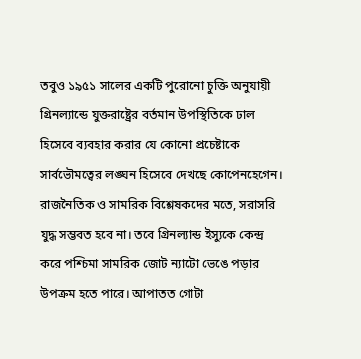তবুও ১৯৫১ সালের একটি পুরোনো চুক্তি অনুযায়ী গ্রিনল্যান্ডে যুক্তরাষ্ট্রের বর্তমান উপস্থিতিকে ঢাল হিসেবে ব্যবহার করার যে কোনো প্রচেষ্টাকে সার্বভৌমত্বের লঙ্ঘন হিসেবে দেখছে কোপেনহেগেন। রাজনৈতিক ও সামরিক বিশ্লেষকদের মতে, সরাসরি যুদ্ধ সম্ভবত হবে না। তবে গ্রিনল্যান্ড ইস্যুকে কেন্দ্র করে পশ্চিমা সামরিক জোট ন্যাটো ভেঙে পড়ার উপক্রম হতে পারে। আপাতত গোটা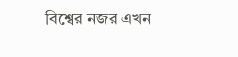বিশ্বের নজর এখন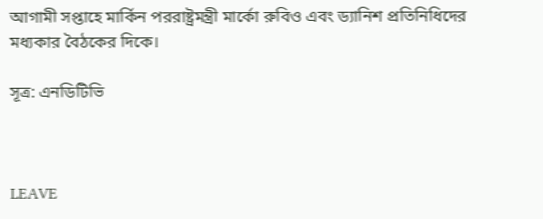আগামী সপ্তাহে মার্কিন পররাষ্ট্রমন্ত্রী মার্কো রুবিও এবং ড্যানিশ প্রতিনিধিদের মধ্যকার বৈঠকের দিকে।

সূত্র: এনডিটিভি



LEAVE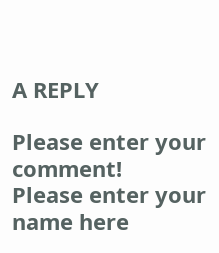A REPLY

Please enter your comment!
Please enter your name here